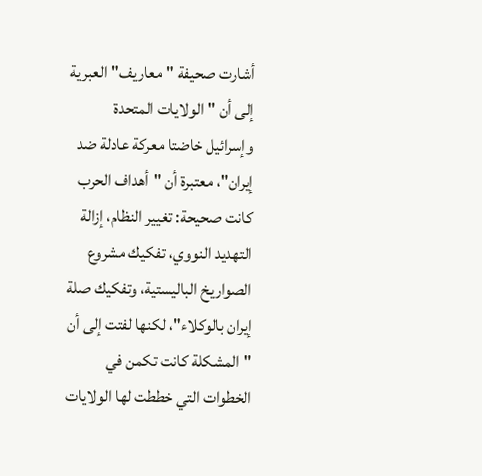أشارت صحيفة "معاريف" العبرية إلى أن "الولايات المتحدة وإسرائيل خاضتا معركة عادلة ضد إيران"، معتبرة أن "أهداف الحرب كانت صحيحة: تغيير النظام، إزالة التهديد النووي، تفكيك مشروع الصواريخ الباليستية، وتفكيك صلة إيران بالوكلاء"، لكنها لفتت إلى أن "المشكلة كانت تكمن في الخطوات التي خططت لها الولايات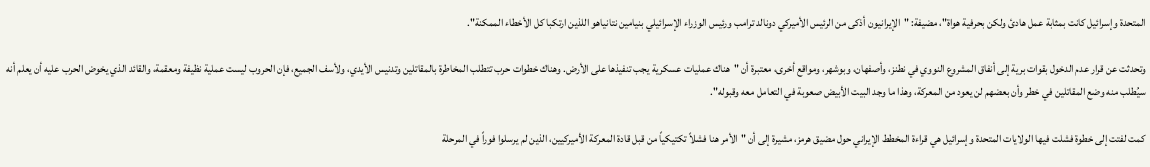المتحدة وإسرائيل كانت بمثابة عمل هادئ ولكن بحرفية هواة"، مضيفة: "الإيرانيون أذكى من الرئيس الأميركي دونالد ترامب ورئيس الوزراء الإسرائيلي بنيامين نتانياهو اللذين ارتكبا كل الأخطاء الممكنة".

وتحدثت عن قرار عدم الدخول بقوات برية إلى أنفاق المشروع النووي في نطنز، وأصفهان، وبوشهر، ومواقع أخرى، معتبرة أن "هناك عمليات عسكرية يجب تنفيذها على الأرض. وهناك خطوات حرب تتطلب المخاطرة بالمقاتلين وتدنيس الأيدي، ولأسف الجميع، فإن الحروب ليست عملية نظيفة ومعقمة، والقائد الذي يخوض الحرب عليه أن يعلم أنه سيُطلب منه وضع المقاتلين في خطر وأن بعضهم لن يعود من المعركة، وهذا ما وجد البيت الأبيض صعوبة في التعامل معه وقبوله".

كمت لفتت إلى خطوة فشلت فيها الولايات المتحدة وإسرائيل هي قراءة المخطط الإيراني حول مضيق هرمز، مشيرة إلى أن "الأمر هنا فشلاً تكتيكياً من قبل قادة المعركة الأميركيين، الذين لم يرسلوا فوراً في المرحلة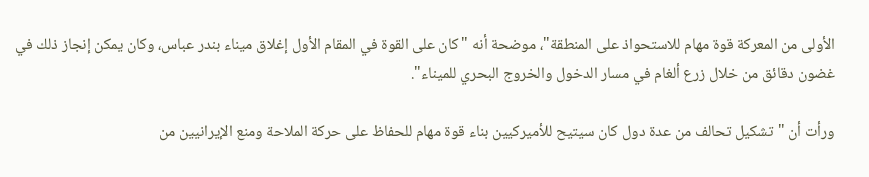الأولى من المعركة قوة مهام للاستحواذ على المنطقة"، موضحة أنه "كان على القوة في المقام الأول إغلاق ميناء بندر عباس، وكان يمكن إنجاز ذلك في غضون دقائق من خلال زرع ألغام في مسار الدخول والخروج البحري للميناء".

ورأت أن "تشكيل تحالف من عدة دول كان سيتيح للأميركيين بناء قوة مهام للحفاظ على حركة الملاحة ومنع الإيرانيين من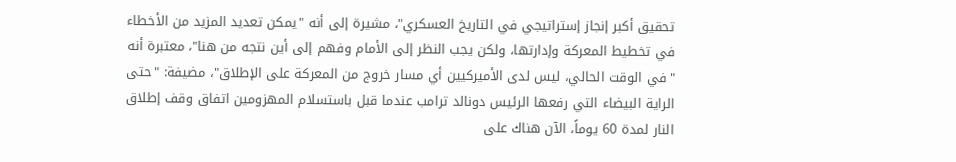تحقيق أكبر إنجاز إستراتيجي في التاريخ العسكري"، مشيرة إلى أنه "يمكن تعديد المزيد من الأخطاء في تخطيط المعركة وإدارتها، ولكن يجب النظر إلى الأمام وفهم إلى أين نتجه من هنا"، معتبرة أنه "في الوقت الحالي، ليس لدى الأميركيين أي مسار خروج من المعركة على الإطلاق"، مضيفة: "حتى الراية البيضاء التي رفعها الرئيس دونالد ترامب عندما قبل باستسلام المهزومين اتفاق وقف إطلاق النار لمدة 60 يوماً، الآن هناك على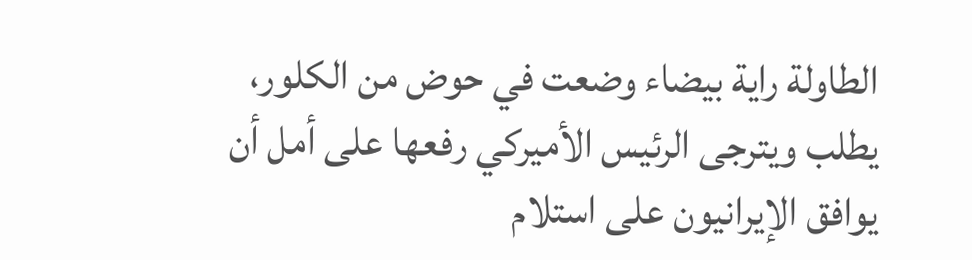الطاولة راية بيضاء وضعت في حوض من الكلور، يطلب ويترجى الرئيس الأميركي رفعها على أمل أن يوافق الإيرانيون على استلام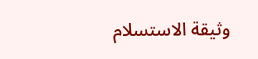وثيقة الاستسلام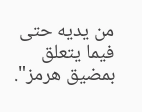من يديه حتى فيما يتعلق بمضيق هرمز".